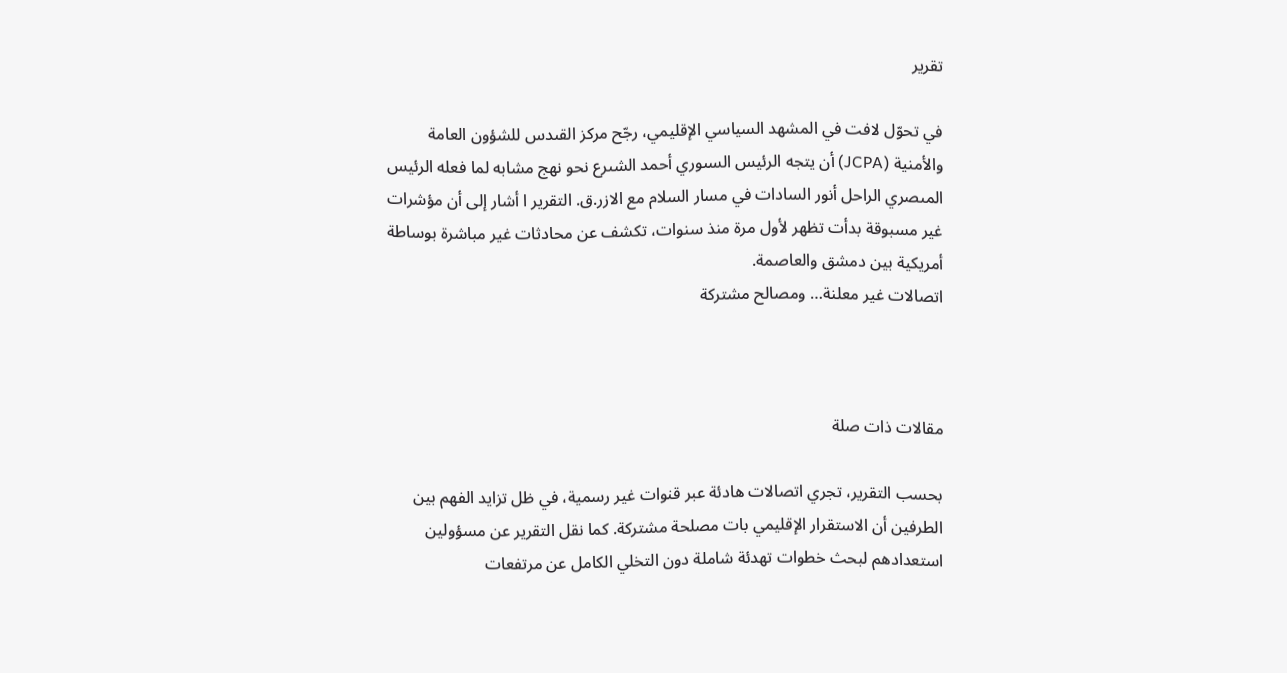تقرير

في تحوّل لافت في المشهد السياسي الإقليمي، رجّح مركز القىدس للشؤون العامة والأمنية (JCPA) أن يتجه الرئيس السىوري أحمد الشىرع نحو نهج مشابه لما فعله الرئيس المىصري الراحل أنور السادات في مسار السلام مع الازر.ق. التقرير ا أشار إلى أن مؤشرات غير مسبوقة بدأت تظهر لأول مرة منذ سنوات، تكشف عن محادثات غير مباشرة بوساطة أمريكية بين دمشق والعاصمة.
اتصالات غير معلنة… ومصالح مشتركة



مقالات ذات صلة

بحسب التقرير، تجري اتصالات هادئة عبر قنوات غير رسمية، في ظل تزايد الفهم بين الطرفين أن الاستقرار الإقليمي بات مصلحة مشتركة. كما نقل التقرير عن مسؤولين استعدادهم لبحث خطوات تهدئة شاملة دون التخلي الكامل عن مرتفعات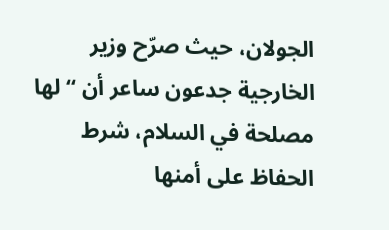الجولان، حيث صرّح وزير الخارجية جدعون ساعر أن “ لها مصلحة في السلام، شرط الحفاظ على أمنها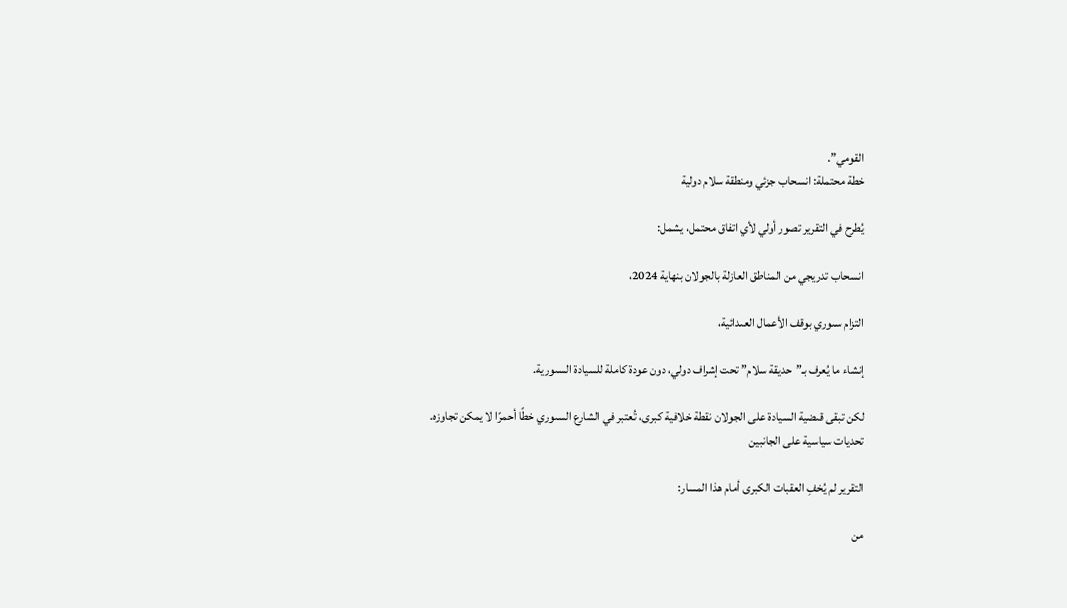القومي”.
خطة محتملة: انسحاب جزئي ومنطقة سلام دولية

يُطرح في التقرير تصور أولي لأي اتفاق محتمل، يشمل:

انسحاب تدريجي من المناطق العازلة بالجولان بنهاية 2024،

التزام سىوري بوقف الأعمال العىدائية،

إنشاء ما يُعرف بـ”حديقة سلام” تحت إشراف دولي، دون عودة كاملة للسيادة السىورية.

لكن تبقى قىضية السيادة على الجولان نقطة خلافية كبرى، تُعتبر في الشارع السىوري خطًا أحمرًا لا يمكن تجاوزه.
تحديات سياسية على الجانبين

التقرير لم يُخفِ العقبات الكبرى أمام هذا المسار:

من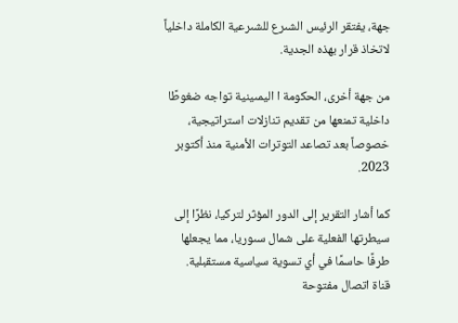جهة، يفتقر الرئيس الشىرع للشىرعية الكاملة داخلياً لاتخاذ قرار بهذه الجدية.

من جهة أخرى، الحكومة ا اليمىينية تواجه ضغوطًا داخلية تمنعها من تقديم تنازلات استراتيجية، خصوصاً بعد تصاعد التوترات الأمنية منذ أكتوبر 2023.

كما أشار التقرير إلى الدور المؤثر لتركيا، نظرًا إلى سيطرتها الفعلية على شمال سىوريا، مما يجعلها طرفًا حاسمًا في أي تسوية سياسية مستقبلية.
قناة اتصال مفتوحة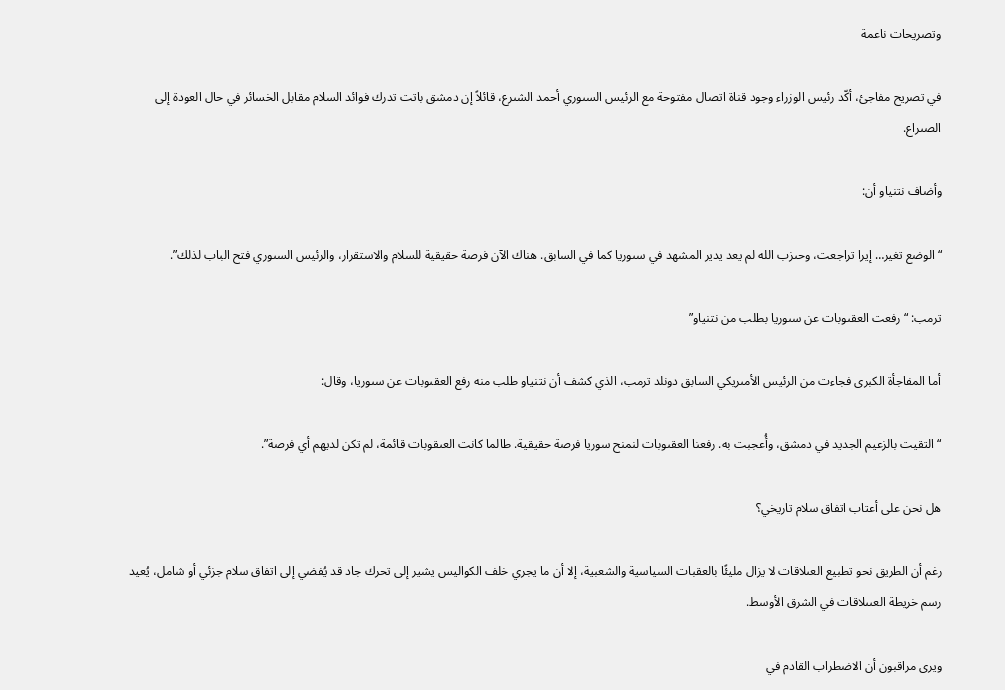وتصريحات ناعمة

في تصريح مفاجئ، أكّد رئيس الوزراء وجود قناة اتصال مفتوحة مع الرئيس السىوري أحمد الشىرع، قائلاً إن دمشق باتت تدرك فوائد السلام مقابل الخسائر في حال العودة إلى الصىراع.

وأضاف نتنياو أن:

“الوضع تغير… إيرا تراجعت، وحىزب الله لم يعد يدير المشهد في سىوريا كما في السابق. هناك الآن فرصة حقيقية للسلام والاستقرار، والرئيس السىوري فتح الباب لذلك”.

ترمب: “رفعت العقىوبات عن سىوريا بطلب من نتنياو”

أما المفاجأة الكبرى فجاءت من الرئيس الأمىريكي السابق دونلد ترمب، الذي كشف أن نتنياو طلب منه رفع العقىوبات عن سىوريا، وقال:

“التقيت بالزعيم الجديد في دمشق، وأُعجبت به. رفعنا العقىوبات لنمنح سوريا فرصة حقيقية. طالما كانت العىقوبات قائمة، لم تكن لديهم أي فرصة”.

هل نحن على أعتاب اتفاق سلام تاريخي؟

رغم أن الطريق نحو تطبيع العىلاقات لا يزال مليئًا بالعقبات السياسية والشعبية، إلا أن ما يجري خلف الكواليس يشير إلى تحرك جاد قد يُفضي إلى اتفاق سلام جزئي أو شامل، يُعيد رسم خريطة العىىلاقات في الشرق الأوسط.

ويرى مراقبون أن الاضطراب القادم في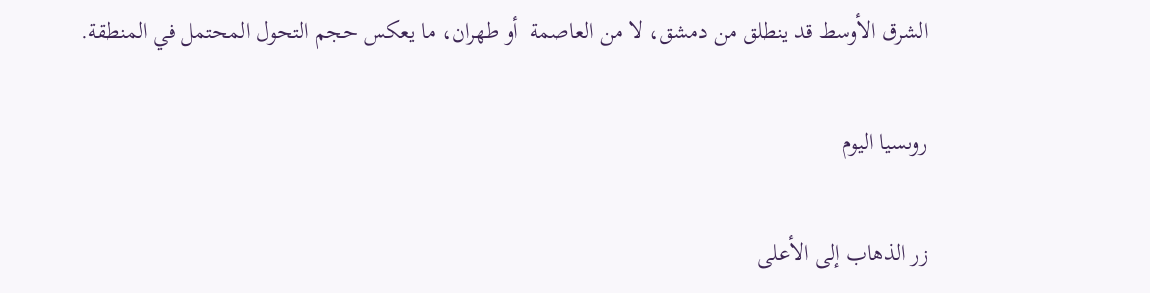الشرق الأوسط قد ينطلق من دمشق، لا من العاصمة  أو طهران، ما يعكس حجم التحول المحتمل في المنطقة.

روىسيا اليوم

زر الذهاب إلى الأعلى